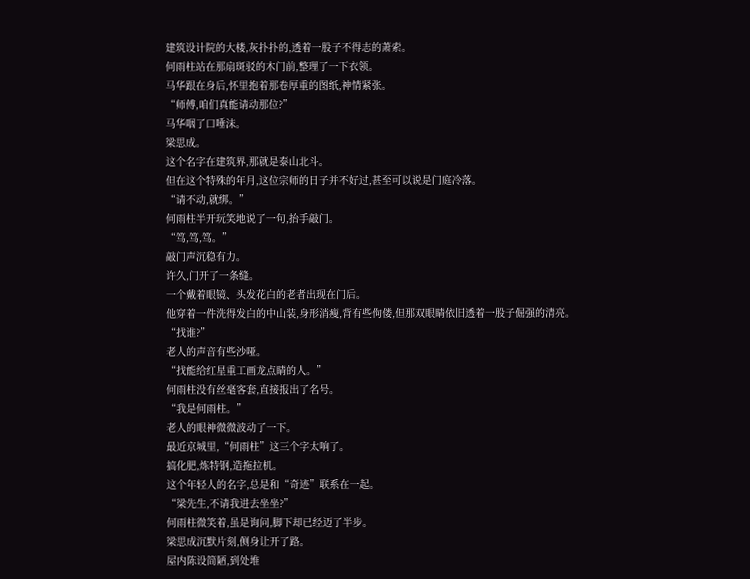建筑设计院的大楼,灰扑扑的,透着一股子不得志的萧索。
何雨柱站在那扇斑驳的木门前,整理了一下衣领。
马华跟在身后,怀里抱着那卷厚重的图纸,神情紧张。
“师傅,咱们真能请动那位?”
马华咽了口唾沫。
梁思成。
这个名字在建筑界,那就是泰山北斗。
但在这个特殊的年月,这位宗师的日子并不好过,甚至可以说是门庭冷落。
“请不动,就绑。”
何雨柱半开玩笑地说了一句,抬手敲门。
“笃,笃,笃。”
敲门声沉稳有力。
许久,门开了一条缝。
一个戴着眼镜、头发花白的老者出现在门后。
他穿着一件洗得发白的中山装,身形消瘦,背有些佝偻,但那双眼睛依旧透着一股子倔强的清亮。
“找谁?”
老人的声音有些沙哑。
“找能给红星重工画龙点睛的人。”
何雨柱没有丝毫客套,直接报出了名号。
“我是何雨柱。”
老人的眼神微微波动了一下。
最近京城里,“何雨柱”这三个字太响了。
搞化肥,炼特钢,造拖拉机。
这个年轻人的名字,总是和“奇迹”联系在一起。
“梁先生,不请我进去坐坐?”
何雨柱微笑着,虽是询问,脚下却已经迈了半步。
梁思成沉默片刻,侧身让开了路。
屋内陈设简陋,到处堆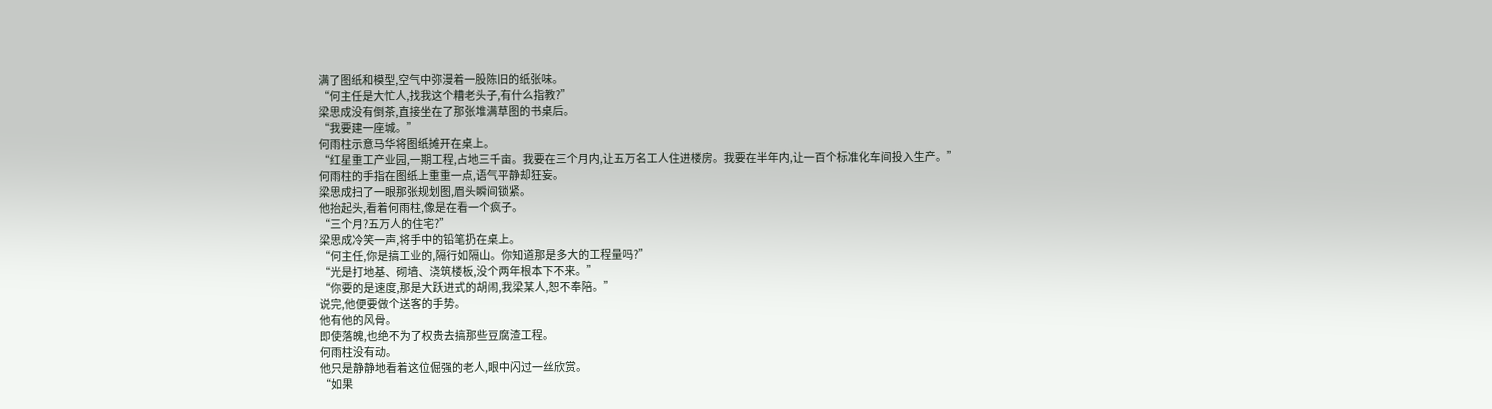满了图纸和模型,空气中弥漫着一股陈旧的纸张味。
“何主任是大忙人,找我这个糟老头子,有什么指教?”
梁思成没有倒茶,直接坐在了那张堆满草图的书桌后。
“我要建一座城。”
何雨柱示意马华将图纸摊开在桌上。
“红星重工产业园,一期工程,占地三千亩。我要在三个月内,让五万名工人住进楼房。我要在半年内,让一百个标准化车间投入生产。”
何雨柱的手指在图纸上重重一点,语气平静却狂妄。
梁思成扫了一眼那张规划图,眉头瞬间锁紧。
他抬起头,看着何雨柱,像是在看一个疯子。
“三个月?五万人的住宅?”
梁思成冷笑一声,将手中的铅笔扔在桌上。
“何主任,你是搞工业的,隔行如隔山。你知道那是多大的工程量吗?”
“光是打地基、砌墙、浇筑楼板,没个两年根本下不来。”
“你要的是速度,那是大跃进式的胡闹,我梁某人,恕不奉陪。”
说完,他便要做个送客的手势。
他有他的风骨。
即使落魄,也绝不为了权贵去搞那些豆腐渣工程。
何雨柱没有动。
他只是静静地看着这位倔强的老人,眼中闪过一丝欣赏。
“如果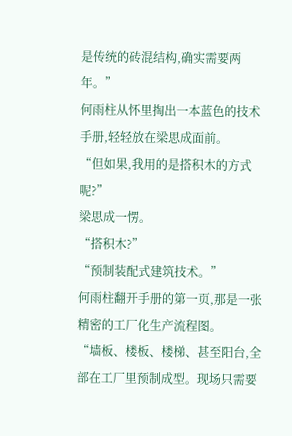是传统的砖混结构,确实需要两年。”
何雨柱从怀里掏出一本蓝色的技术手册,轻轻放在梁思成面前。
“但如果,我用的是搭积木的方式呢?”
梁思成一愣。
“搭积木?”
“预制装配式建筑技术。”
何雨柱翻开手册的第一页,那是一张精密的工厂化生产流程图。
“墙板、楼板、楼梯、甚至阳台,全部在工厂里预制成型。现场只需要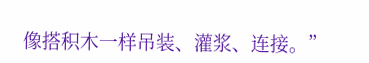像搭积木一样吊装、灌浆、连接。”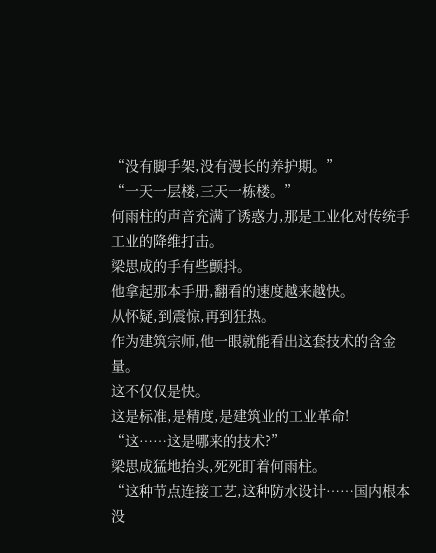“没有脚手架,没有漫长的养护期。”
“一天一层楼,三天一栋楼。”
何雨柱的声音充满了诱惑力,那是工业化对传统手工业的降维打击。
梁思成的手有些颤抖。
他拿起那本手册,翻看的速度越来越快。
从怀疑,到震惊,再到狂热。
作为建筑宗师,他一眼就能看出这套技术的含金量。
这不仅仅是快。
这是标准,是精度,是建筑业的工业革命!
“这……这是哪来的技术?”
梁思成猛地抬头,死死盯着何雨柱。
“这种节点连接工艺,这种防水设计……国内根本没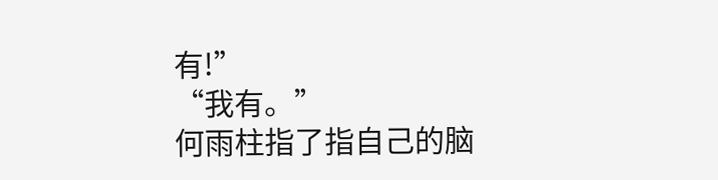有!”
“我有。”
何雨柱指了指自己的脑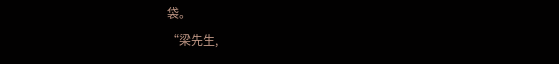袋。
“梁先生,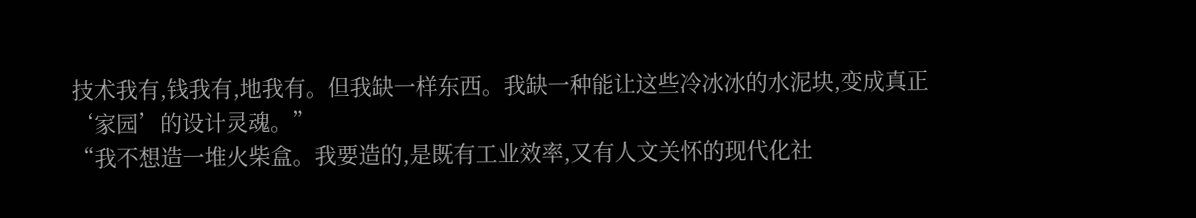技术我有,钱我有,地我有。但我缺一样东西。我缺一种能让这些冷冰冰的水泥块,变成真正‘家园’的设计灵魂。”
“我不想造一堆火柴盒。我要造的,是既有工业效率,又有人文关怀的现代化社